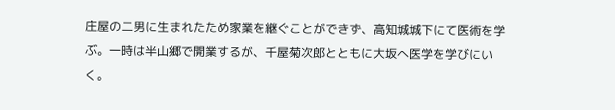庄屋の二男に生まれたため家業を継ぐことができず、高知城城下にて医術を学ぶ。一時は半山郷で開業するが、千屋菊次郎とともに大坂へ医学を学びにいく。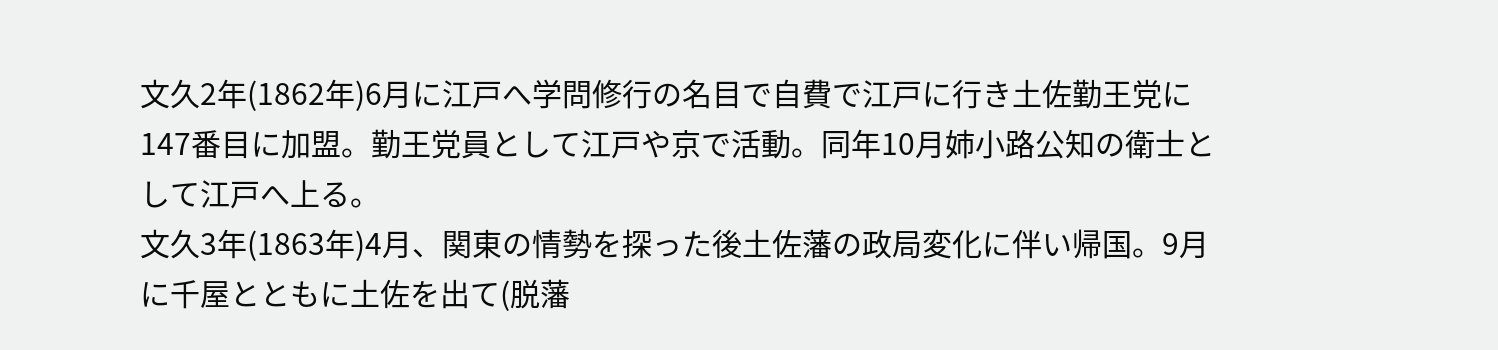文久2年(1862年)6月に江戸へ学問修行の名目で自費で江戸に行き土佐勤王党に147番目に加盟。勤王党員として江戸や京で活動。同年10月姉小路公知の衛士として江戸へ上る。
文久3年(1863年)4月、関東の情勢を探った後土佐藩の政局変化に伴い帰国。9月に千屋とともに土佐を出て(脱藩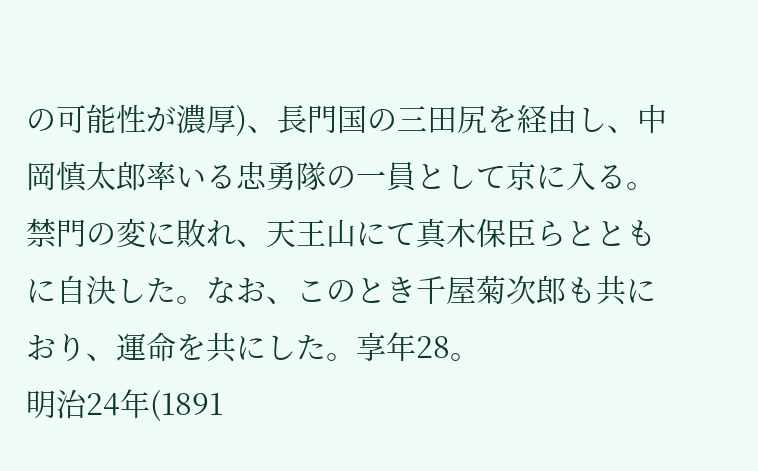の可能性が濃厚)、長門国の三田尻を経由し、中岡慎太郎率いる忠勇隊の一員として京に入る。禁門の変に敗れ、天王山にて真木保臣らとともに自決した。なお、このとき千屋菊次郎も共におり、運命を共にした。享年28。
明治24年(1891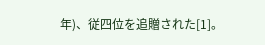年)、従四位を追贈された[1]。